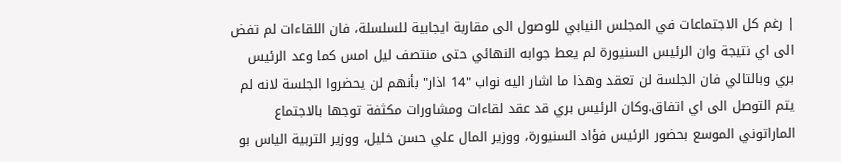| رغم كل الاجتماعات في المجلس النيابي للوصول الى مقاربة ايجابية للسلسلة، فان اللقاءات لم تفض الى اي نتيجة وان الرئيس السنيورة لم يعط جوابه النهائي حتى منتصف ليل امس كما وعد الرئيس بري وبالتالي فان الجلسة لن تعقد وهذا ما اشار اليه نواب "14 اذار" بأنهم لن يحضروا الجلسة لانه لم يتم التوصل الى اي اتفاق.وكان الرئيس بري قد عقد لقاءات ومشاورات مكثفة توجها بالاجتماع الماراتوني الموسع بحضور الرئيس فؤاد السنيورة، ووزير المال علي حسن خليل، ووزير التربية الياس بو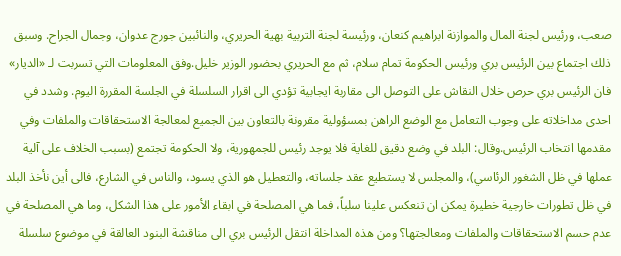صعب، ورئيس لجنة المال والموازنة ابراهيم كنعان، ورئيسة لجنة التربية بهية الحريري، والنائبين جورج عدوان، وجمال الجراح. وسبق ذلك اجتماع بين الرئيس بري ورئيس الحكومة تمام سلام، ثم مع الحريري بحضور الوزير خليل.وفق المعلومات التي تسربت لـ «الديار» فان الرئيس بري حرص خلال النقاش على التوصل الى مقاربة ايجابية تؤدي الى اقرار السلسلة في الجلسة المقررة اليوم. وشدد في احدى مداخلاته على وجوب التعامل مع الوضع الراهن بمسؤولية مقرونة بالتعاون بين الجميع لمعالجة الاستحقاقات والملفات وفي مقدمها انتخاب الرئيس.وقال: البلد في وضع دقيق للغاية فلا يوجد رئيس للجمهورية، ولا الحكومة تجتمع (بسبب الخلاف على آلية عملها في ظل الشغور الرئاسي)، والمجلس لا يستطيع عقد جلساته، والتعطيل هو الذي يسود، والناس في الشارع، فالى أين نأخذ البلد في ظل تطورات خارجية خطيرة يمكن ان تنعكس علينا سلباً، فما هي المصلحة في ابقاء الأمور على هذا الشكل، وما هي المصلحة في عدم حسم الاستحقاقات والملفات ومعالجتها؟ ومن هذه المداخلة انتقل الرئيس بري الى مناقشة البنود العالقة في موضوع سلسلة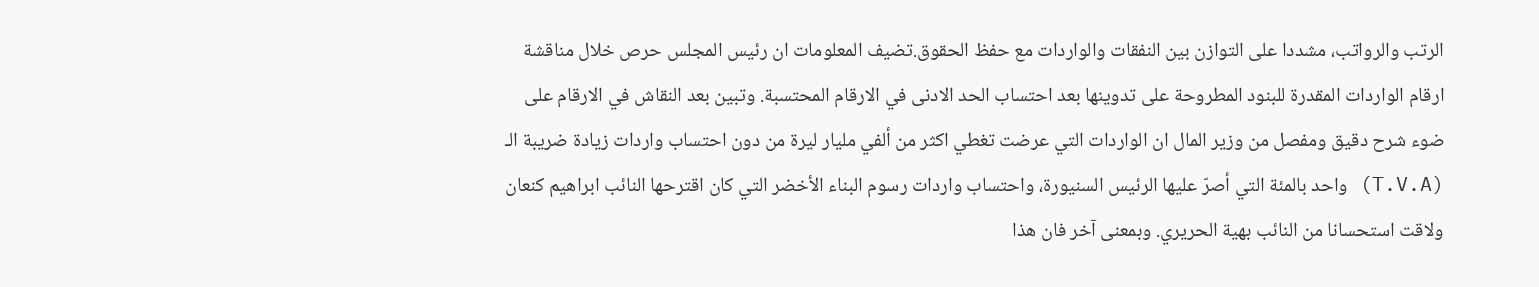الرتب والرواتب، مشددا على التوازن بين النفقات والواردات مع حفظ الحقوق.تضيف المعلومات ان رئيس المجلس حرص خلال مناقشة ارقام الواردات المقدرة للبنود المطروحة على تدوينها بعد احتساب الحد الادنى في الارقام المحتسبة. وتبين بعد النقاش في الارقام على ضوء شرح دقيق ومفصل من وزير المال ان الواردات التي عرضت تغطي اكثر من ألفي مليار ليرة من دون احتساب واردات زيادة ضريبة الـ (T.V.A) واحد بالمئة التي أصرّ عليها الرئيس السنيورة، واحتساب واردات رسوم البناء الأخضر التي كان اقترحها النائب ابراهيم كنعان ولاقت استحسانا من النائب بهية الحريري. وبمعنى آخر فان هذا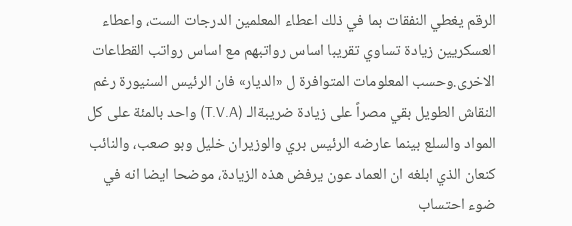الرقم يغطي النفقات بما في ذلك اعطاء المعلمين الدرجات الست، واعطاء العسكريين زيادة تساوي تقريبا اساس رواتبهم مع اساس رواتب القطاعات الاخرى.وحسب المعلومات المتوافرة ل «الديار» فان الرئيس السنيورة رغم النقاش الطويل بقي مصراً على زيادة ضريبةالـ (T.V.A) واحد بالمئة على كل المواد والسلع بينما عارضه الرئيس بري والوزيران خليل وبو صعب، والنائب كنعان الذي ابلغه ان العماد عون يرفض هذه الزيادة، موضحا ايضا انه في ضوء احتساب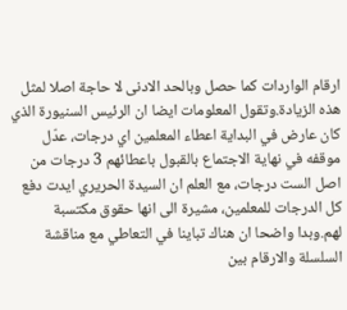ارقام الواردات كما حصل وبالحد الادنى لا حاجة اصلا لمثل هذه الزيادة.وتقول المعلومات ايضا ان الرئيس السنيورة الذي كان عارض في البداية اعطاء المعلمين اي درجات، عدّل موقفه في نهاية الاجتماع بالقبول باعطائهم 3 درجات من اصل الست درجات، مع العلم ان السيدة الحريري ايدت دفع كل الدرجات للمعلمين، مشيرة الى انها حقوق مكتسبة لهم.وبدا واضحا ان هناك تباينا في التعاطي مع مناقشة السلسلة والارقام بين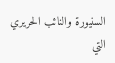السنيورة والنائب الحريري التي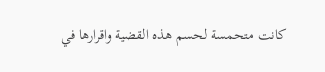كانت متحمسة لحسم هذه القضية واقرارها في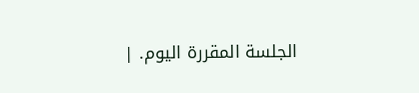الجلسة المقررة اليوم. |